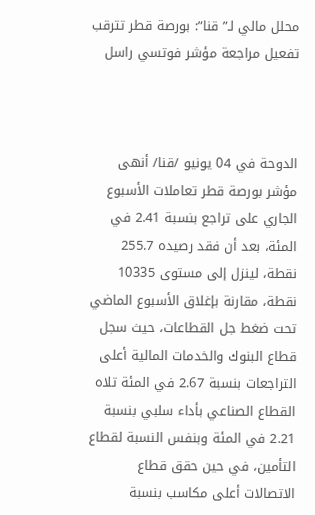محلل مالي لـ”قنا”: بورصة قطر تترقب تفعيل مراجعة مؤشر فوتسي راسل



الدوحة في 04 يونيو /قنا/ أنهى مؤشر بورصة قطر تعاملات الأسبوع الجاري على تراجع بنسبة 2.41 في المئة، بعد أن فقد رصيده 255.7 نقطة، لينزل إلى مستوى 10335 نقطة، مقارنة بإغلاق الأسبوع الماضي تحت ضغط جل القطاعات، حيث سجل قطاع البنوك والخدمات المالية أعلى التراجعات بنسبة 2.67 في المئة تلاه القطاع الصناعي بأداء سلبي بنسبة 2.21 في المئة وبنفس النسبة لقطاع التأمين، في حين حقق قطاع الاتصالات أعلى مكاسب بنسبة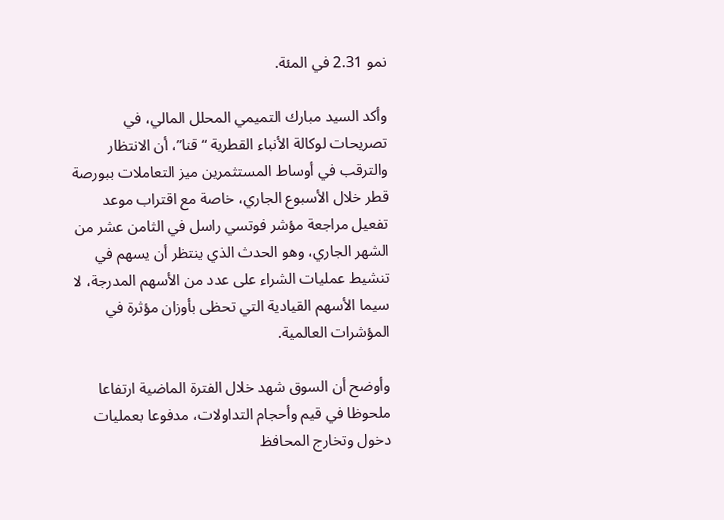نمو 2.31 في المئة.

وأكد السيد مبارك التميمي المحلل المالي، في تصريحات لوكالة الأنباء القطرية “قنا”، أن الانتظار والترقب في أوساط المستثمرين ميز التعاملات ببورصة قطر خلال الأسبوع الجاري، خاصة مع اقتراب موعد تفعيل مراجعة مؤشر فوتسي راسل في الثامن عشر من الشهر الجاري، وهو الحدث الذي ينتظر أن يسهم في تنشيط عمليات الشراء على عدد من الأسهم المدرجة، لا سيما الأسهم القيادية التي تحظى بأوزان مؤثرة في المؤشرات العالمية.

وأوضح أن السوق شهد خلال الفترة الماضية ارتفاعا ملحوظا في قيم وأحجام التداولات، مدفوعا بعمليات دخول وتخارج المحافظ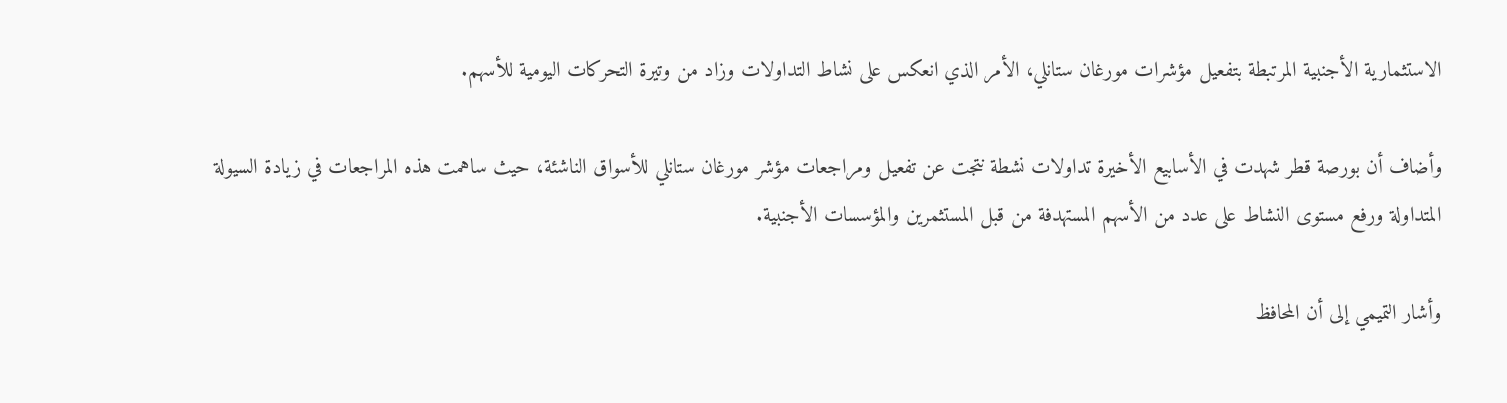الاستثمارية الأجنبية المرتبطة بتفعيل مؤشرات مورغان ستانلي، الأمر الذي انعكس على نشاط التداولات وزاد من وتيرة التحركات اليومية للأسهم.

وأضاف أن بورصة قطر شهدت في الأسابيع الأخيرة تداولات نشطة نتجت عن تفعيل ومراجعات مؤشر مورغان ستانلي للأسواق الناشئة، حيث ساهمت هذه المراجعات في زيادة السيولة المتداولة ورفع مستوى النشاط على عدد من الأسهم المستهدفة من قبل المستثمرين والمؤسسات الأجنبية.

وأشار التميمي إلى أن المحافظ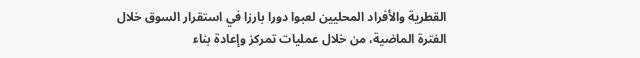القطرية والأفراد المحليين لعبوا دورا بارزا في استقرار السوق خلال الفترة الماضية، من خلال عمليات تمركز وإعادة بناء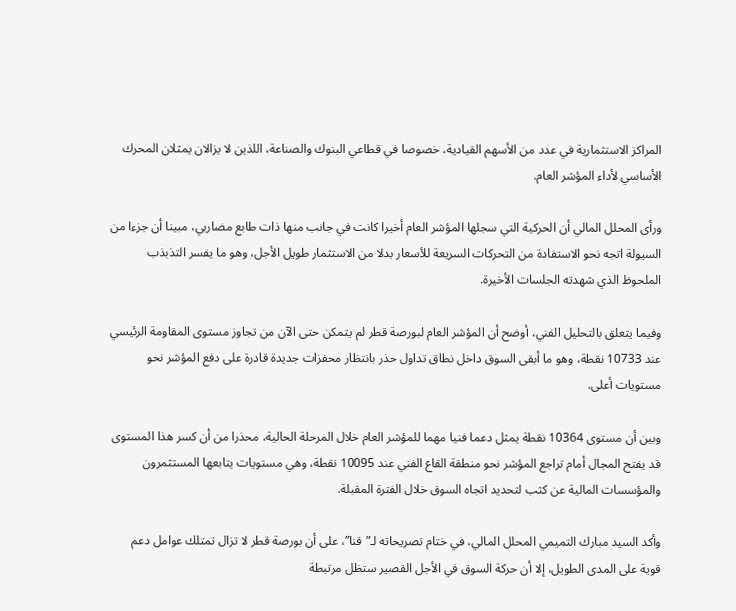المراكز الاستثمارية في عدد من الأسهم القيادية، خصوصا في قطاعي البنوك والصناعة، اللذين لا يزالان يمثلان المحرك الأساسي لأداء المؤشر العام.

ورأى المحلل المالي أن الحركية التي سجلها المؤشر العام أخيرا كانت في جانب منها ذات طابع مضاربي، مبينا أن جزءا من السيولة اتجه نحو الاستفادة من التحركات السريعة للأسعار بدلا من الاستثمار طويل الأجل، وهو ما يفسر التذبذب الملحوظ الذي شهدته الجلسات الأخيرة.

وفيما يتعلق بالتحليل الفني، أوضح أن المؤشر العام لبورصة قطر لم يتمكن حتى الآن من تجاوز مستوى المقاومة الرئيسي عند 10733 نقطة، وهو ما أبقى السوق داخل نطاق تداول حذر بانتظار محفزات جديدة قادرة على دفع المؤشر نحو مستويات أعلى.

وبين أن مستوى 10364 نقطة يمثل دعما فنيا مهما للمؤشر العام خلال المرحلة الحالية، محذرا من أن كسر هذا المستوى قد يفتح المجال أمام تراجع المؤشر نحو منطقة القاع الفني عند 10095 نقطة، وهي مستويات يتابعها المستثمرون والمؤسسات المالية عن كثب لتحديد اتجاه السوق خلال الفترة المقبلة.

وأكد السيد مبارك التميمي المحلل المالي، في ختام تصريحاته لـ”قنا”، على أن بورصة قطر لا تزال تمتلك عوامل دعم قوية على المدى الطويل، إلا أن حركة السوق في الأجل القصير ستظل مرتبطة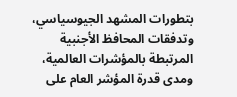بتطورات المشهد الجيوسياسي، وتدفقات المحافظ الأجنبية المرتبطة بالمؤشرات العالمية، ومدى قدرة المؤشر العام على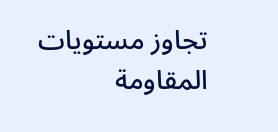تجاوز مستويات المقاومة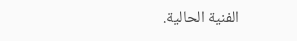الفنية الحالية.